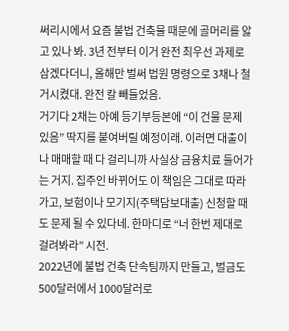써리시에서 요즘 불법 건축물 때문에 골머리를 앓고 있나 봐. 3년 전부터 이거 완전 최우선 과제로 삼겠다더니, 올해만 벌써 법원 명령으로 3채나 철거시켰대. 완전 칼 빼들었음.
거기다 2채는 아예 등기부등본에 “이 건물 문제 있음” 딱지를 붙여버릴 예정이래. 이러면 대출이나 매매할 때 다 걸리니까 사실상 금융치료 들어가는 거지. 집주인 바뀌어도 이 책임은 그대로 따라가고, 보험이나 모기지(주택담보대출) 신청할 때도 문제 될 수 있다네. 한마디로 “너 한번 제대로 걸려봐라” 시전.
2022년에 불법 건축 단속팀까지 만들고, 벌금도 500달러에서 1000달러로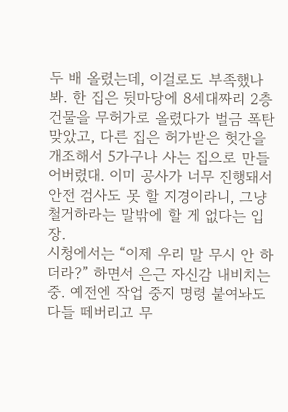두 배 올렸는데, 이걸로도 부족했나 봐. 한 집은 뒷마당에 8세대짜리 2층 건물을 무허가로 올렸다가 벌금 폭탄 맞았고, 다른 집은 허가받은 헛간을 개조해서 5가구나 사는 집으로 만들어버렸대. 이미 공사가 너무 진행돼서 안전 검사도 못 할 지경이라니, 그냥 철거하라는 말밖에 할 게 없다는 입장.
시청에서는 “이제 우리 말 무시 안 하더라?” 하면서 은근 자신감 내비치는 중. 예전엔 작업 중지 명령 붙여놔도 다들 떼버리고 무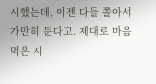시했는데, 이젠 다들 쫄아서 가만히 둔다고. 제대로 마음먹은 시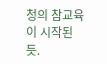청의 참교육이 시작된 듯.